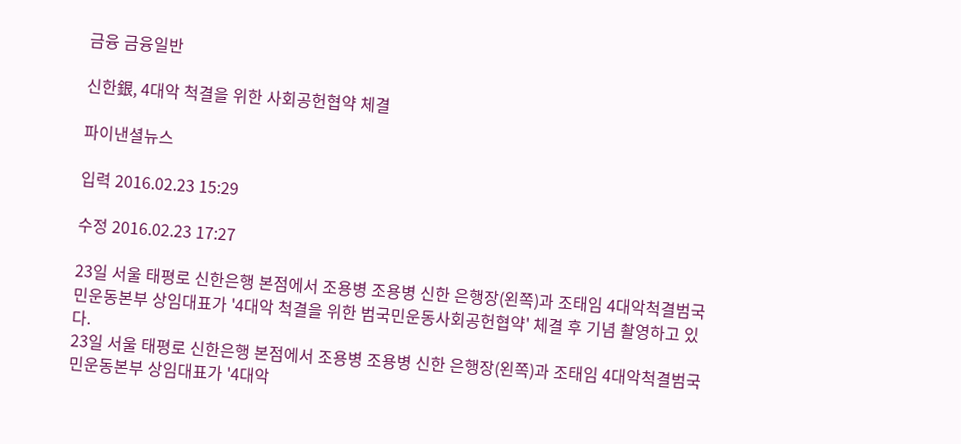금융 금융일반

신한銀, 4대악 척결을 위한 사회공헌협약 체결

파이낸셜뉴스

입력 2016.02.23 15:29

수정 2016.02.23 17:27

23일 서울 태평로 신한은행 본점에서 조용병 조용병 신한 은행장(왼쪽)과 조태임 4대악척결범국민운동본부 상임대표가 '4대악 척결을 위한 범국민운동사회공헌협약' 체결 후 기념 촬영하고 있다.
23일 서울 태평로 신한은행 본점에서 조용병 조용병 신한 은행장(왼쪽)과 조태임 4대악척결범국민운동본부 상임대표가 '4대악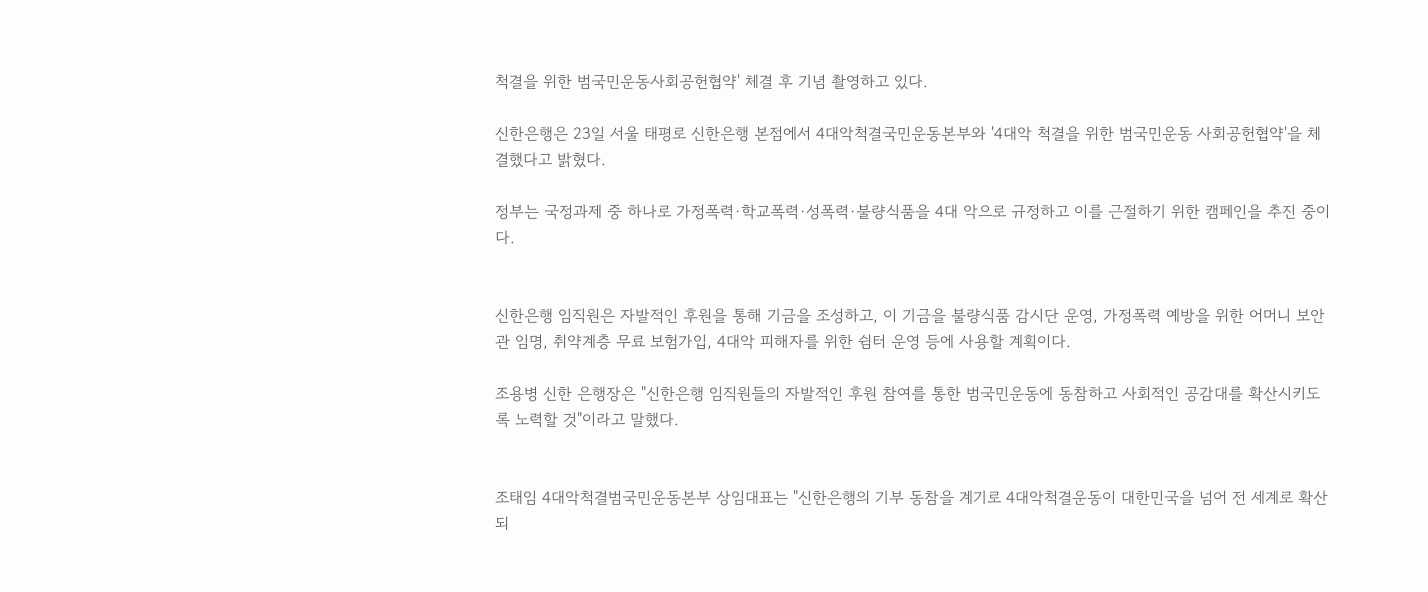척결을 위한 범국민운동사회공헌협약' 체결 후 기념 촬영하고 있다.

신한은행은 23일 서울 태평로 신한은행 본점에서 4대악척결국민운동본부와 '4대악 척결을 위한 범국민운동 사회공헌협약'을 체결했다고 밝혔다.

정부는 국정과제 중 하나로 가정폭력·학교폭력·성폭력·불량식품을 4대 악으로 규정하고 이를 근절하기 위한 캠페인을 추진 중이다.


신한은행 임직원은 자발적인 후원을 통해 기금을 조성하고, 이 기금을 불량식품 감시단 운영, 가정폭력 예방을 위한 어머니 보안관 임명, 취약계층 무료 보험가입, 4대악 피해자를 위한 쉼터 운영 등에 사용할 계획이다.

조용병 신한 은행장은 "신한은행 임직원들의 자발적인 후원 참여를 통한 범국민운동에 동참하고 사회적인 공감대를 확산시키도록 노력할 것"이라고 말했다.


조태임 4대악척결범국민운동본부 상임대표는 "신한은행의 기부 동참을 계기로 4대악척결운동이 대한민국을 넘어 전 세계로 확산되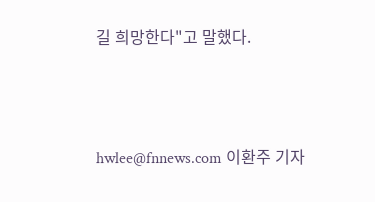길 희망한다"고 말했다.



hwlee@fnnews.com 이환주 기자